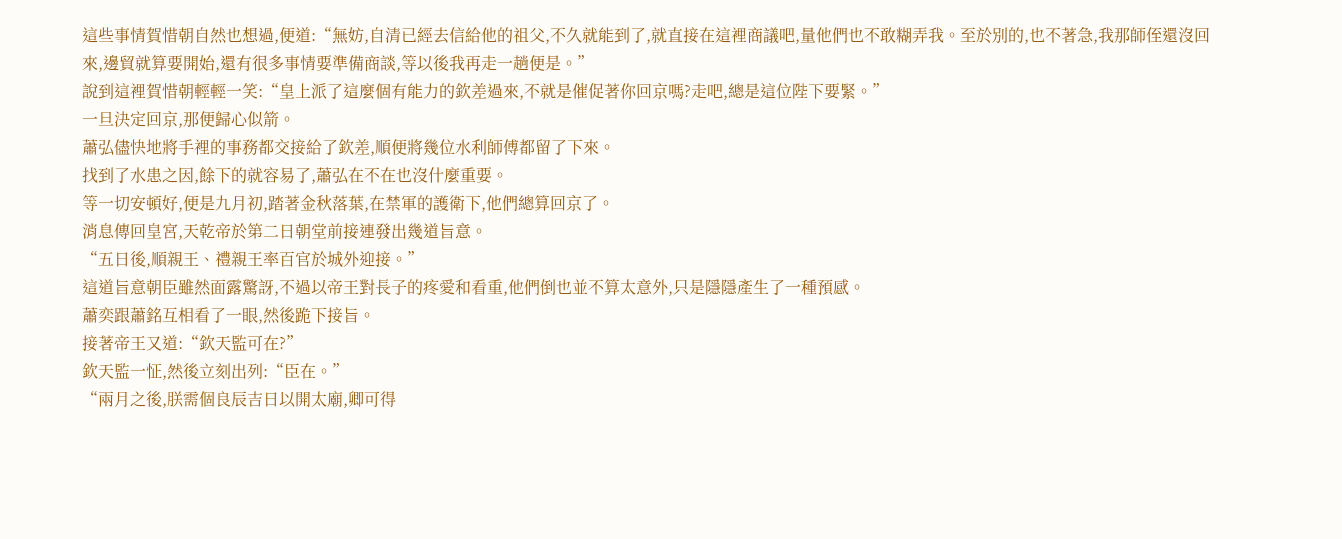這些事情賀惜朝自然也想過,便道:“無妨,自清已經去信給他的祖父,不久就能到了,就直接在這裡商議吧,量他們也不敢糊弄我。至於別的,也不著急,我那師侄還沒回來,邊貿就算要開始,還有很多事情要準備商談,等以後我再走一趟便是。”
說到這裡賀惜朝輕輕一笑:“皇上派了這麼個有能力的欽差過來,不就是催促著你回京嗎?走吧,總是這位陛下要緊。”
一旦決定回京,那便歸心似箭。
蕭弘儘快地將手裡的事務都交接給了欽差,順便將幾位水利師傅都留了下來。
找到了水患之因,餘下的就容易了,蕭弘在不在也沒什麼重要。
等一切安頓好,便是九月初,踏著金秋落葉,在禁軍的護衛下,他們總算回京了。
消息傳回皇宮,天乾帝於第二日朝堂前接連發出幾道旨意。
“五日後,順親王、禮親王率百官於城外迎接。”
這道旨意朝臣雖然面露驚訝,不過以帝王對長子的疼愛和看重,他們倒也並不算太意外,只是隱隱產生了一種預感。
蕭奕跟蕭銘互相看了一眼,然後跪下接旨。
接著帝王又道:“欽天監可在?”
欽天監一怔,然後立刻出列:“臣在。”
“兩月之後,朕需個良辰吉日以開太廟,卿可得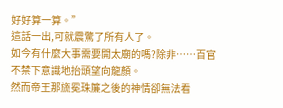好好算一算。”
這話一出,可就震驚了所有人了。
如今有什麼大事需要開太廟的嗎?除非……百官不禁下意識地抬頭望向龍顏。
然而帝王那旒冕珠簾之後的神情卻無法看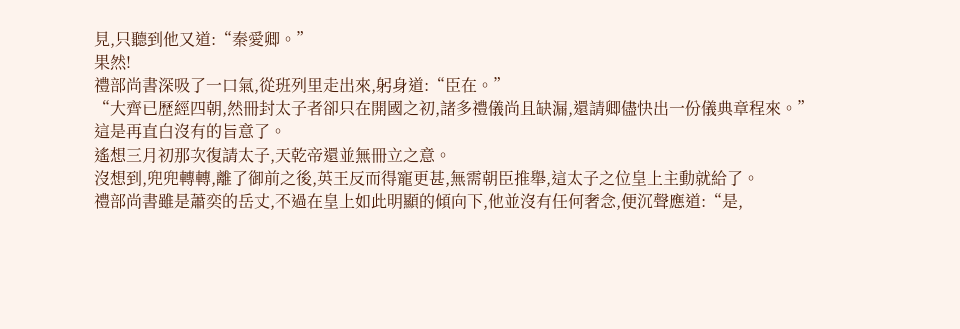見,只聽到他又道:“秦愛卿。”
果然!
禮部尚書深吸了一口氣,從班列里走出來,躬身道:“臣在。”
“大齊已歷經四朝,然冊封太子者卻只在開國之初,諸多禮儀尚且缺漏,還請卿儘快出一份儀典章程來。”
這是再直白沒有的旨意了。
遙想三月初那次復請太子,天乾帝還並無冊立之意。
沒想到,兜兜轉轉,離了御前之後,英王反而得寵更甚,無需朝臣推舉,這太子之位皇上主動就給了。
禮部尚書雖是蕭奕的岳丈,不過在皇上如此明顯的傾向下,他並沒有任何奢念,便沉聲應道:“是,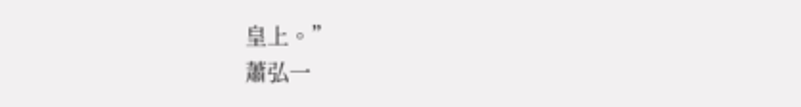皇上。”
蕭弘一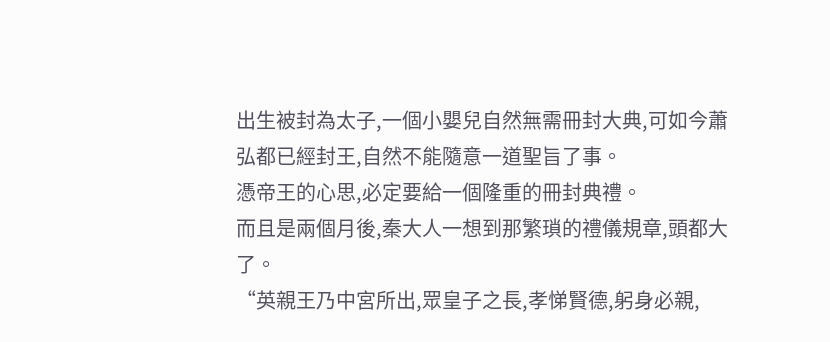出生被封為太子,一個小嬰兒自然無需冊封大典,可如今蕭弘都已經封王,自然不能隨意一道聖旨了事。
憑帝王的心思,必定要給一個隆重的冊封典禮。
而且是兩個月後,秦大人一想到那繁瑣的禮儀規章,頭都大了。
“英親王乃中宮所出,眾皇子之長,孝悌賢德,躬身必親,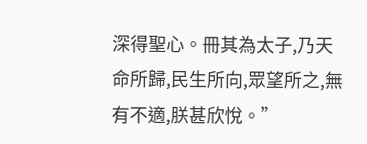深得聖心。冊其為太子,乃天命所歸,民生所向,眾望所之,無有不適,朕甚欣悅。”